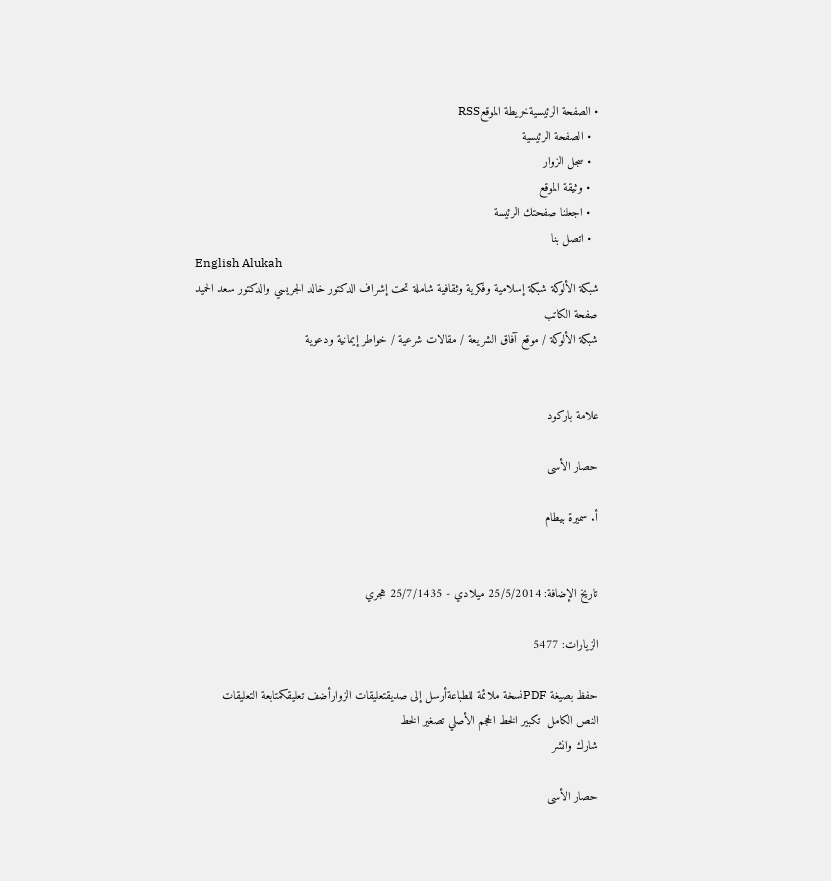• الصفحة الرئيسيةخريطة الموقعRSS
  • الصفحة الرئيسية
  • سجل الزوار
  • وثيقة الموقع
  • اجعلنا صفحتك الرئيسة
  • اتصل بنا
English Alukah
شبكة الألوكة شبكة إسلامية وفكرية وثقافية شاملة تحت إشراف الدكتور خالد الجريسي والدكتور سعد الحميد
صفحة الكاتب
شبكة الألوكة / موقع آفاق الشريعة / مقالات شرعية / خواطر إيمانية ودعوية


علامة باركود

حصار الأسى

أ. سميرة بيطام


تاريخ الإضافة: 25/5/2014 ميلادي - 25/7/1435 هجري

الزيارات: 5477

حفظ بصيغة PDFنسخة ملائمة للطباعةأرسل إلى صديقتعليقات الزوارأضف تعليقكمتابعة التعليقات
النص الكامل  تكبير الخط الحجم الأصلي تصغير الخط
شارك وانشر

حصار الأسى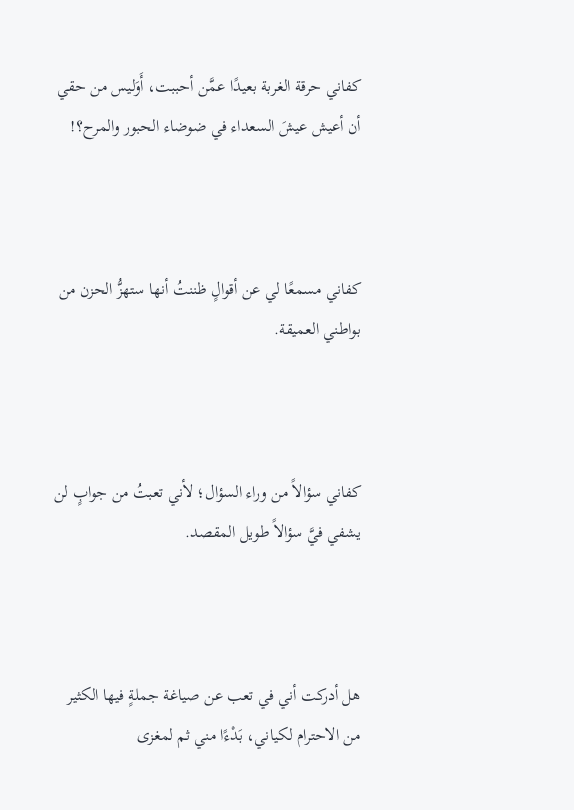كفاني حرقة الغربة بعيدًا عمَّن أحببت، أَوَليس من حقي أن أعيش عيشَ السعداء في ضوضاء الحبور والمرح؟!



كفاني مسمعًا لي عن أقوالٍ ظننتُ أنها ستهزُّ الحزن من بواطني العميقة.



كفاني سؤالاً من وراء السؤال؛ لأني تعبتُ من جوابٍ لن يشفي فيَّ سؤالاً طويل المقصد.



هل أدركت أني في تعب عن صياغة جملةٍ فيها الكثير من الاحترام لكياني، بَدْءًا مني ثم لمغزى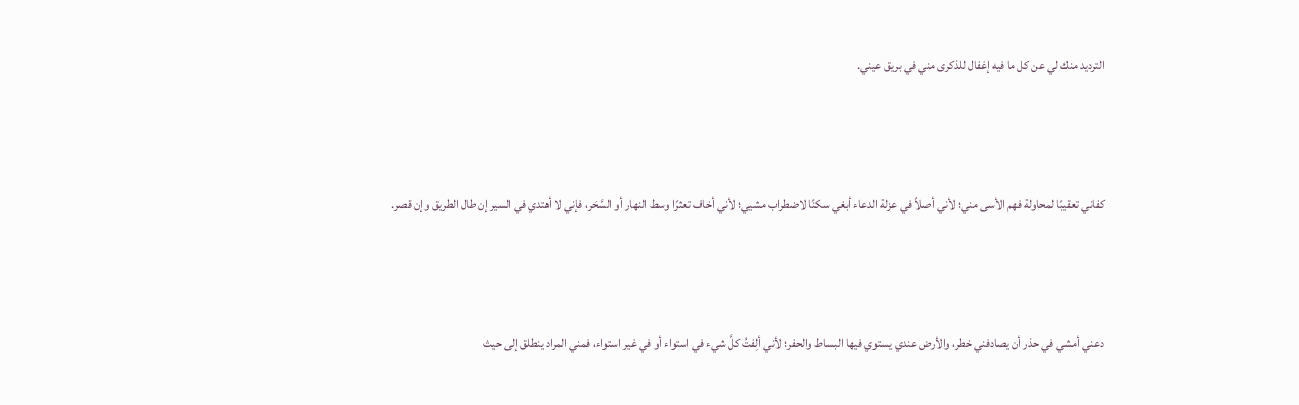الترديد منك لي عن كل ما فيه إغفال للذكرى مني في بريق عيني.



كفاني تعقيبًا لمحاولة فهم الأسى مني؛ لأني أصلاً في عزلة الدعاء أبغي سكنًا لاضطراب مشيي؛ لأني أخاف تعثرًا وسط النهار أو السَّحَر، فإني لا أهتدي في السير إن طال الطريق وإن قصر.



دعني أمشي في حذر أن يصادفني خطر، والأرض عندي يستوي فيها البساط والحفر؛ لأني ألِفتُ كلَّ شيء في استواء أو في غير استواء، فمني المراد ينطلق إلى حيث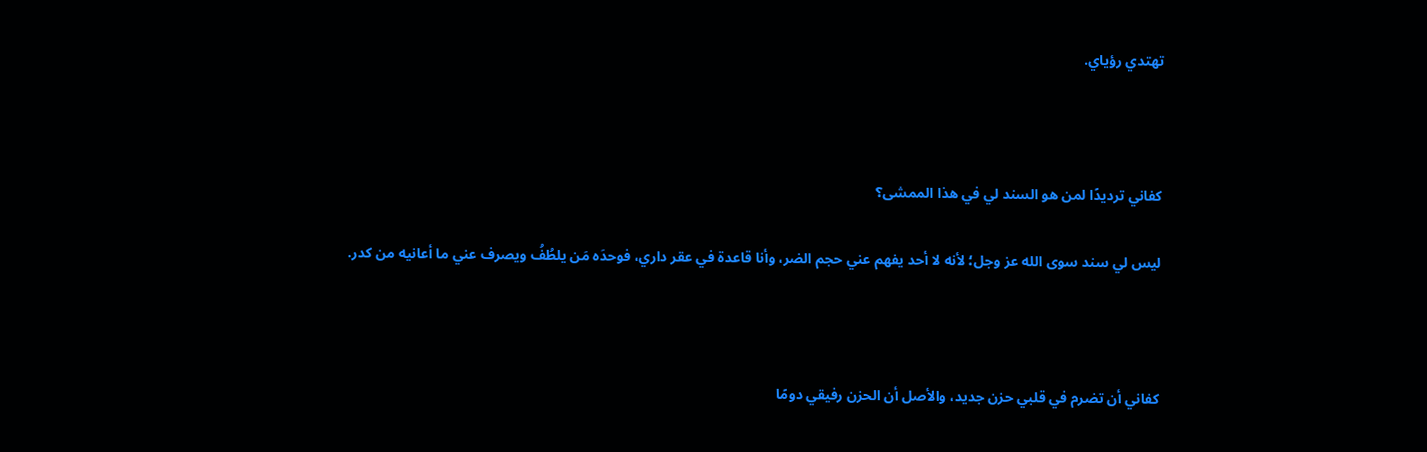تهتدي رؤياي.



كفاني ترديدًا لمن هو السند لي في هذا الممشى؟

ليس لي سند سوى الله عز وجل؛ لأنه لا أحد يفهم عني حجم الضر، وأنا قاعدة في عقر داري، فوحدَه مَن يلطُفُ ويصرف عني ما أعانيه من كدر.



كفاني أن تضرم في قلبي حزن جديد، والأصل أن الحزن رفيقي دومًا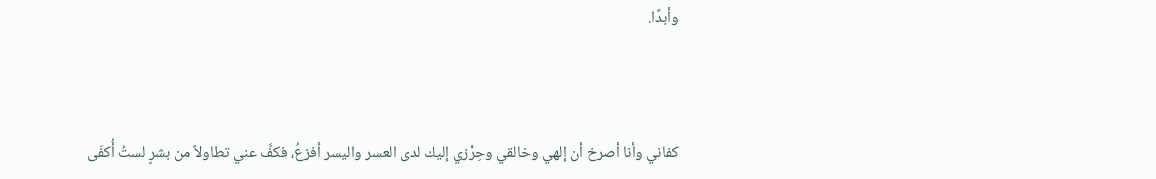وأبدًا.



كفاني وأنا أصرخ أن إلهي وخالقي وحِرْزي إليك لدى العسر واليسر أفزعُ، فكفَّ عني تطاولاً من بشرٍ لستُ أُكفَى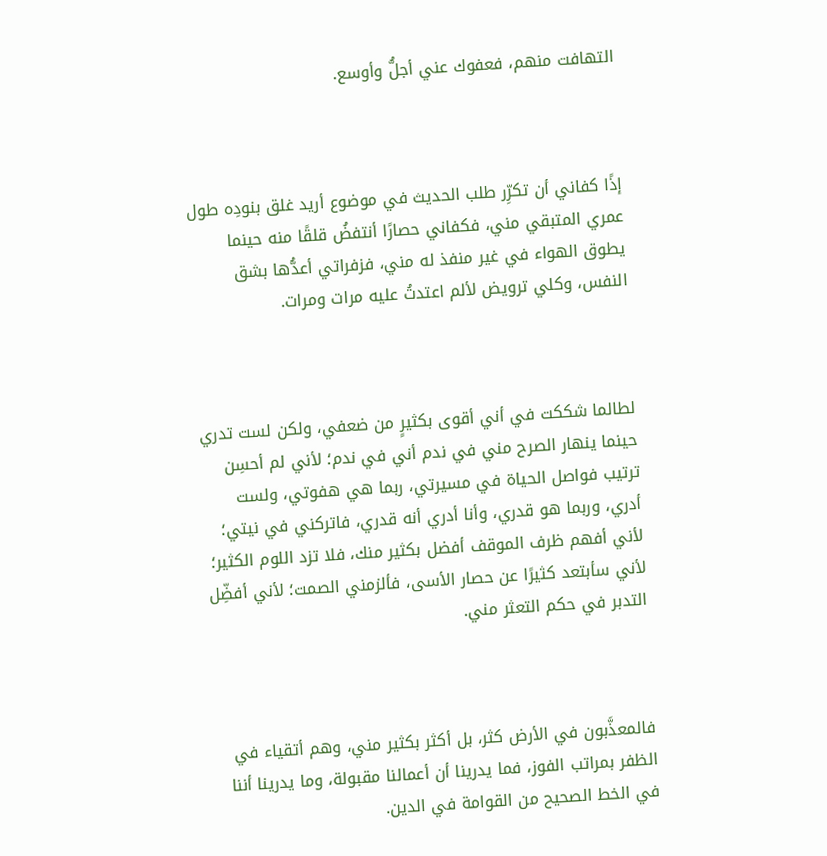التهافت منهم، فعفوك عني أجلُّ وأوسع.



إذًا كفاني أن تكرِّر طلب الحديث في موضوع أريد غلق بنودِه طول عمري المتبقي مني، فكفاني حصارًا أنتفضُ قلقًا منه حينما يطوق الهواء في غير منفذ له مني، فزفراتي أعدُّها بشق النفس، وكلي ترويض لألم اعتدتُ عليه مرات ومرات.



لطالما شككت في أني أقوى بكثيرٍ من ضعفي، ولكن لست تدري حينما ينهار الصرح مني في ندم أني في ندم؛ لأني لم أحسِن ترتيب فواصل الحياة في مسيرتي، ربما هي هفوتي، ولست أدري، وربما هو قدري، وأنا أدري أنه قدري، فاتركني في نيتي؛ لأني أفهم ظرف الموقف أفضل بكثير منك، فلا تزد اللوم الكثير؛ لأني سأبتعد كثيرًا عن حصار الأسى، فألزمني الصمت؛ لأني أفضِّل التدبر في حكم التعثر مني.



فالمعذَّبون في الأرض كثر، بل أكثر بكثير مني، وهم أتقياء في الظفر بمراتب الفوز، فما يدرينا أن أعمالنا مقبولة، وما يدرينا أننا في الخط الصحيح من القوامة في الدين.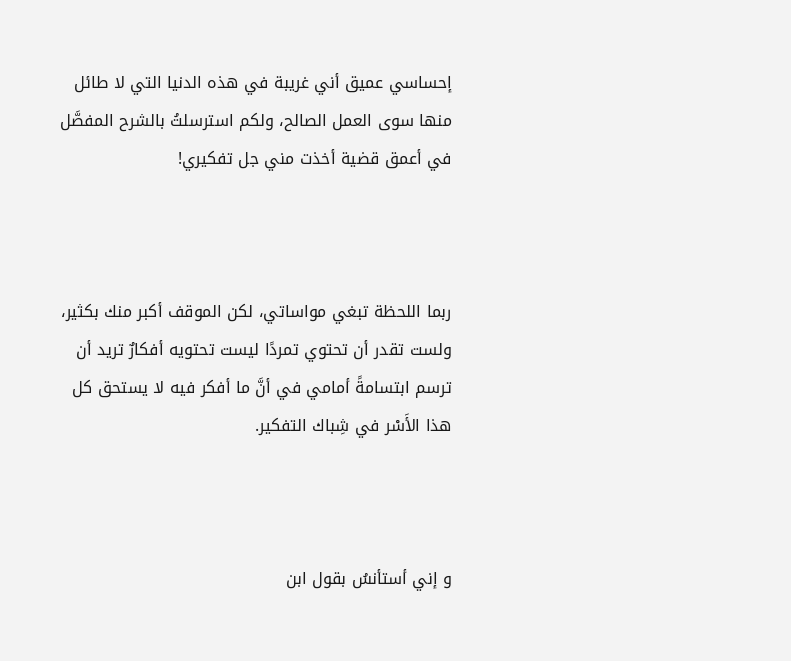إحساسي عميق أني غريبة في هذه الدنيا التي لا طائل منها سوى العمل الصالح، ولكم استرسلتُ بالشرح المفصَّل في أعمق قضية أخذت مني جل تفكيري!



ربما اللحظة تبغي مواساتي، لكن الموقف أكبر منك بكثير، ولست تقدر أن تحتوي تمردًا ليست تحتويه أفكارٌ تريد أن ترسم ابتسامةً أمامي في أنَّ ما أفكر فيه لا يستحق كل هذا الأَسْر في شِباك التفكير.



و إني أستأنسُ بقول ابن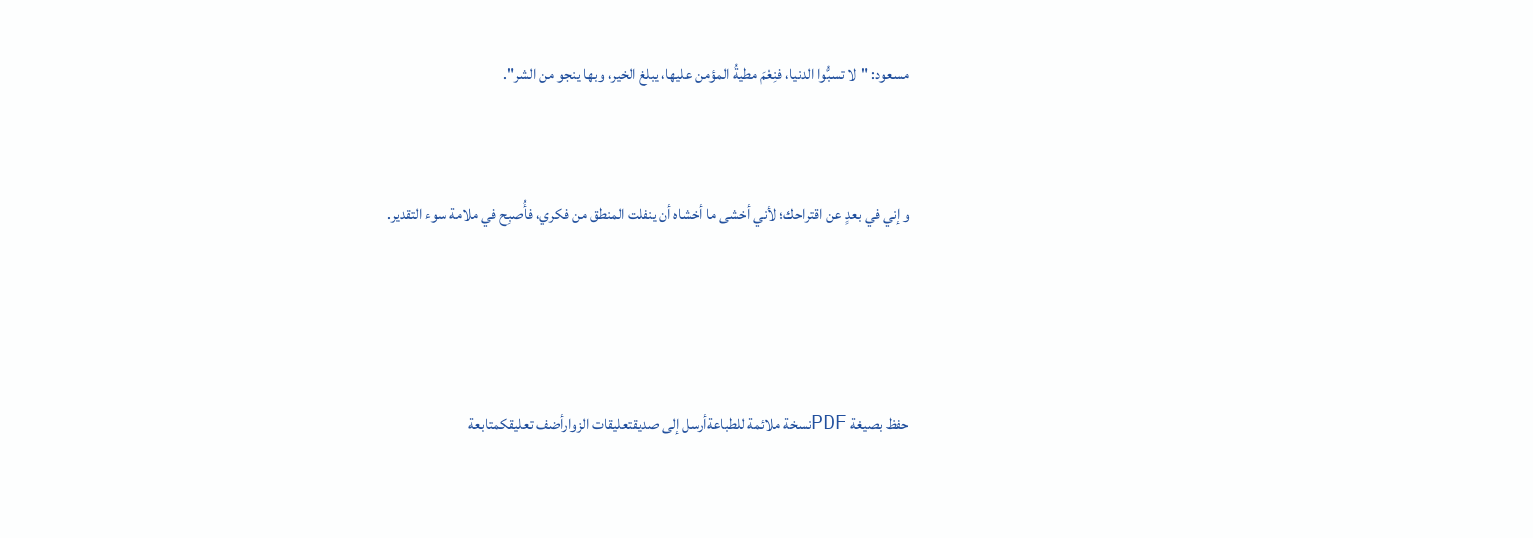مسعود: "لا تسبُّوا الدنيا، فنِعْمَ مطيةُ المؤمن عليها، يبلغ الخير، وبها ينجو من الشر".



و إني في بعدٍ عن اقتراحك؛ لأني أخشى ما أخشاه أن ينفلت المنطق من فكري، فأُصبِح في ملامة سوء التقدير.





حفظ بصيغة PDFنسخة ملائمة للطباعةأرسل إلى صديقتعليقات الزوارأضف تعليقكمتابعة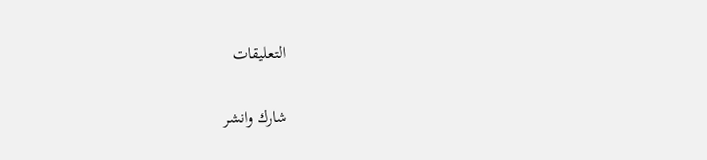التعليقات

شارك وانشر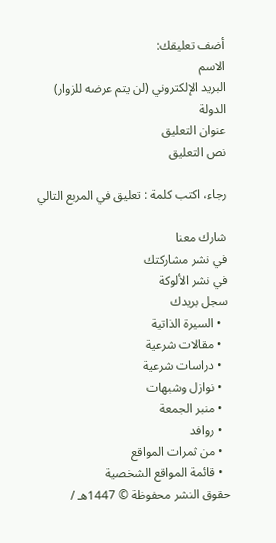أضف تعليقك:
الاسم
البريد الإلكتروني (لن يتم عرضه للزوار)
الدولة
عنوان التعليق
نص التعليق

رجاء، اكتب كلمة : تعليق في المربع التالي

شارك معنا
في نشر مشاركتك
في نشر الألوكة
سجل بريدك
  • السيرة الذاتية
  • مقالات شرعية
  • دراسات شرعية
  • نوازل وشبهات
  • منبر الجمعة
  • روافد
  • من ثمرات المواقع
  • قائمة المواقع الشخصية
حقوق النشر محفوظة © 1447هـ /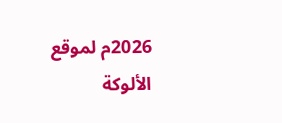2026م لموقع الألوكة